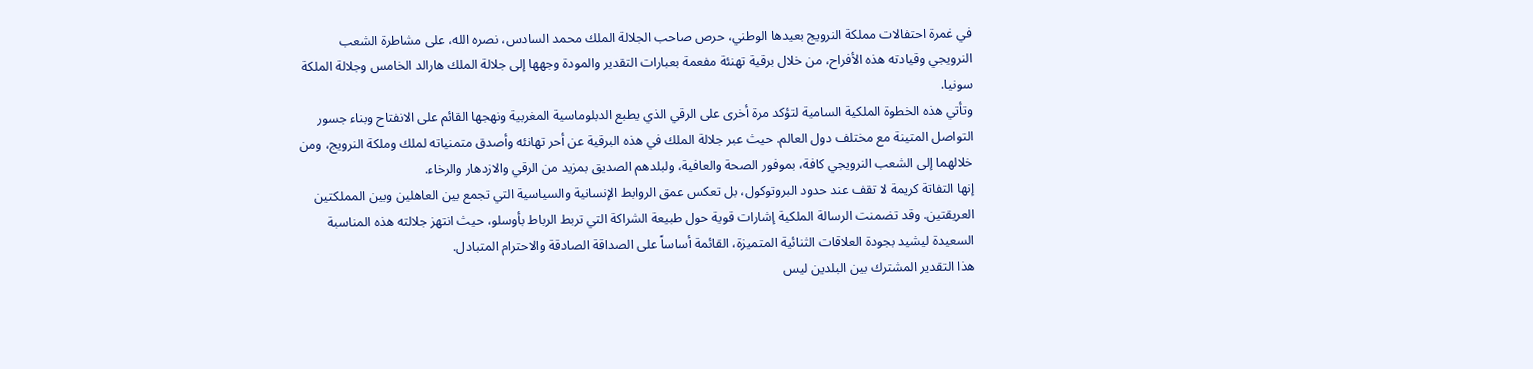في غمرة احتفالات مملكة النرويج بعيدها الوطني، حرص صاحب الجلالة الملك محمد السادس، نصره الله، على مشاطرة الشعب النرويجي وقيادته هذه الأفراح، من خلال برقية تهنئة مفعمة بعبارات التقدير والمودة وجهها إلى جلالة الملك هارالد الخامس وجلالة الملكة سونيا.
وتأتي هذه الخطوة الملكية السامية لتؤكد مرة أخرى على الرقي الذي يطبع الدبلوماسية المغربية ونهجها القائم على الانفتاح وبناء جسور التواصل المتينة مع مختلف دول العالم. حيث عبر جلالة الملك في هذه البرقية عن أحر تهانئه وأصدق متمنياته لملك وملكة النرويج، ومن خلالهما إلى الشعب النرويجي كافة، بموفور الصحة والعافية، ولبلدهم الصديق بمزيد من الرقي والازدهار والرخاء.
إنها التفاتة كريمة لا تقف عند حدود البروتوكول، بل تعكس عمق الروابط الإنسانية والسياسية التي تجمع بين العاهلين وبين المملكتين العريقتين. وقد تضمنت الرسالة الملكية إشارات قوية حول طبيعة الشراكة التي تربط الرباط بأوسلو، حيث انتهز جلالته هذه المناسبة السعيدة ليشيد بجودة العلاقات الثنائية المتميزة، القائمة أساساً على الصداقة الصادقة والاحترام المتبادل.
هذا التقدير المشترك بين البلدين ليس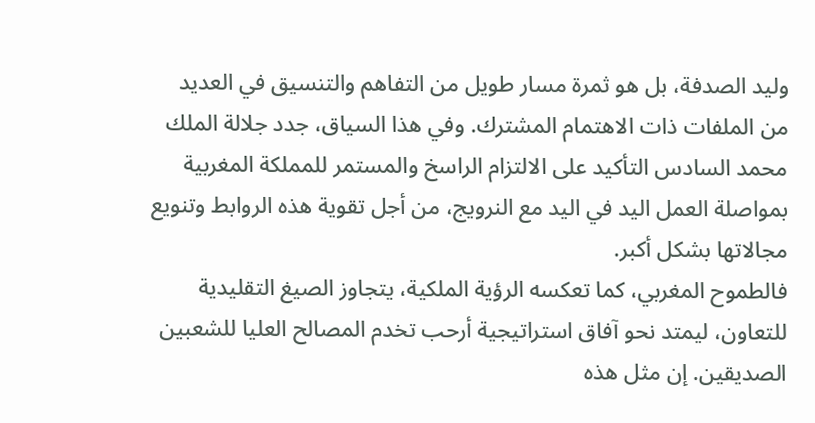وليد الصدفة، بل هو ثمرة مسار طويل من التفاهم والتنسيق في العديد من الملفات ذات الاهتمام المشترك. وفي هذا السياق، جدد جلالة الملك محمد السادس التأكيد على الالتزام الراسخ والمستمر للمملكة المغربية بمواصلة العمل اليد في اليد مع النرويج، من أجل تقوية هذه الروابط وتنويع مجالاتها بشكل أكبر.
فالطموح المغربي، كما تعكسه الرؤية الملكية، يتجاوز الصيغ التقليدية للتعاون، ليمتد نحو آفاق استراتيجية أرحب تخدم المصالح العليا للشعبين الصديقين. إن مثل هذه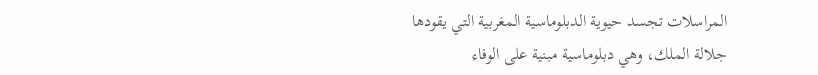المراسلات تجسد حيوية الدبلوماسية المغربية التي يقودها جلالة الملك، وهي دبلوماسية مبنية على الوفاء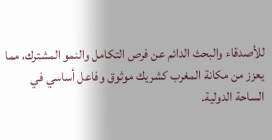للأصدقاء والبحث الدائم عن فرص التكامل والنمو المشترك، مما يعزز من مكانة المغرب كشريك موثوق وفاعل أساسي في الساحة الدولية.